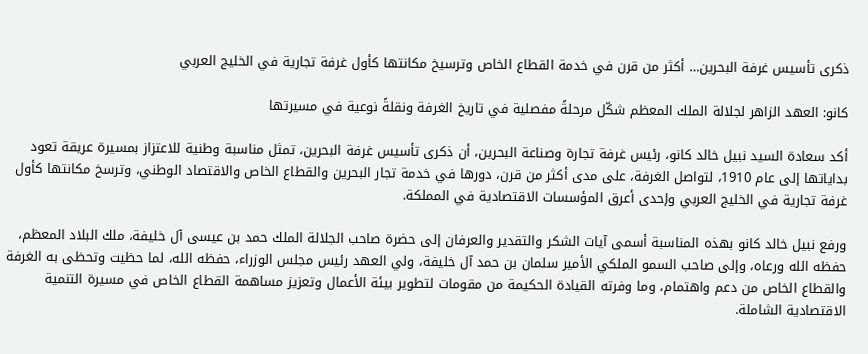ذكرى تأسيس غرفة البحرين… أكثر من قرن في خدمة القطاع الخاص وترسيخ مكانتها كأول غرفة تجارية في الخليج العربي

كانو: العهد الزاهر لجلالة الملك المعظم شكّل مرحلةً مفصلية في تاريخ الغرفة ونقلةً نوعية في مسيرتها

أكد سعادة السيد نبيل خالد كانو، رئيس غرفة تجارة وصناعة البحرين، أن ذكرى تأسيس غرفة البحرين، تمثل مناسبة وطنية للاعتزاز بمسيرة عريقة تعود بداياتها إلى عام 1910، لتواصل الغرفة، على مدى أكثر من قرن، دورها في خدمة تجار البحرين والقطاع الخاص والاقتصاد الوطني، وترسخ مكانتها كأول غرفة تجارية في الخليج العربي وإحدى أعرق المؤسسات الاقتصادية في المملكة.

ورفع نبيل خالد كانو بهذه المناسبة أسمى آيات الشكر والتقدير والعرفان إلى حضرة صاحب الجلالة الملك حمد بن عيسى آل خليفة، ملك البلاد المعظم، حفظه الله ورعاه، وإلى صاحب السمو الملكي الأمير سلمان بن حمد آل خليفة، ولي العهد رئيس مجلس الوزراء، حفظه الله، لما حظيت وتحظى به الغرفة والقطاع الخاص من دعم واهتمام، وما وفرته القيادة الحكيمة من مقومات لتطوير بيئة الأعمال وتعزيز مساهمة القطاع الخاص في مسيرة التنمية الاقتصادية الشاملة.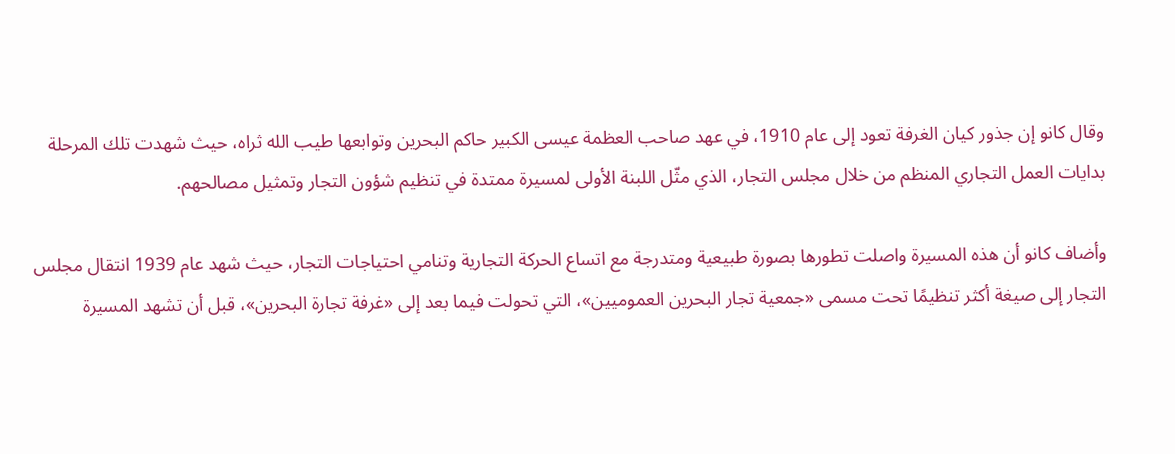وقال كانو إن جذور كيان الغرفة تعود إلى عام 1910، في عهد صاحب العظمة عيسى الكبير حاكم البحرين وتوابعها طيب الله ثراه، حيث شهدت تلك المرحلة بدايات العمل التجاري المنظم من خلال مجلس التجار، الذي مثّل اللبنة الأولى لمسيرة ممتدة في تنظيم شؤون التجار وتمثيل مصالحهم.

وأضاف كانو أن هذه المسيرة واصلت تطورها بصورة طبيعية ومتدرجة مع اتساع الحركة التجارية وتنامي احتياجات التجار، حيث شهد عام 1939 انتقال مجلس التجار إلى صيغة أكثر تنظيمًا تحت مسمى «جمعية تجار البحرين العموميين»، التي تحولت فيما بعد إلى «غرفة تجارة البحرين»، قبل أن تشهد المسيرة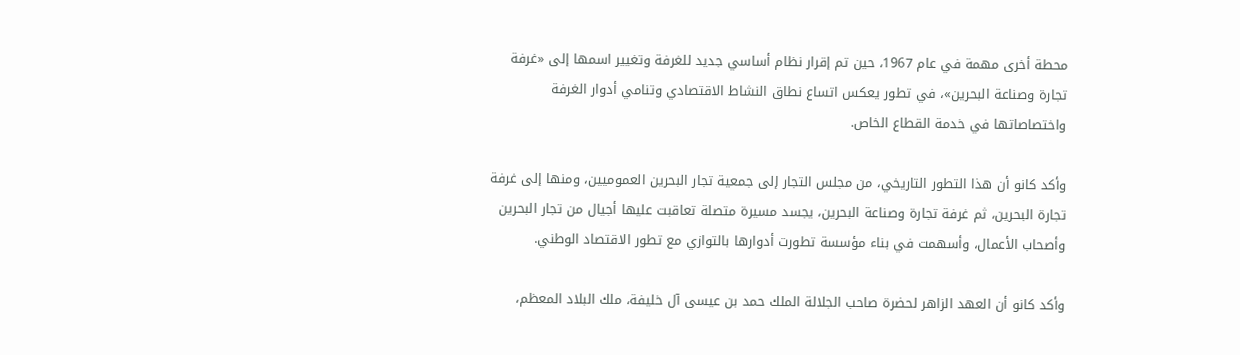محطة أخرى مهمة في عام 1967، حين تم إقرار نظام أساسي جديد للغرفة وتغيير اسمها إلى «غرفة تجارة وصناعة البحرين»، في تطور يعكس اتساع نطاق النشاط الاقتصادي وتنامي أدوار الغرفة واختصاصاتها في خدمة القطاع الخاص.

وأكد كانو أن هذا التطور التاريخي، من مجلس التجار إلى جمعية تجار البحرين العموميين، ومنها إلى غرفة تجارة البحرين، ثم غرفة تجارة وصناعة البحرين، يجسد مسيرة متصلة تعاقبت عليها أجيال من تجار البحرين وأصحاب الأعمال، وأسهمت في بناء مؤسسة تطورت أدوارها بالتوازي مع تطور الاقتصاد الوطني.

وأكد كانو أن العهد الزاهر لحضرة صاحب الجلالة الملك حمد بن عيسى آل خليفة، ملك البلاد المعظم،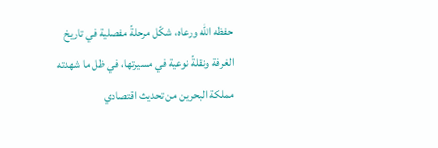حفظه الله ورعاه، شكّل مرحلةً مفصلية في تاريخ الغرفة ونقلةً نوعية في مسيرتها، في ظل ما شهدته مملكة البحرين من تحديث اقتصادي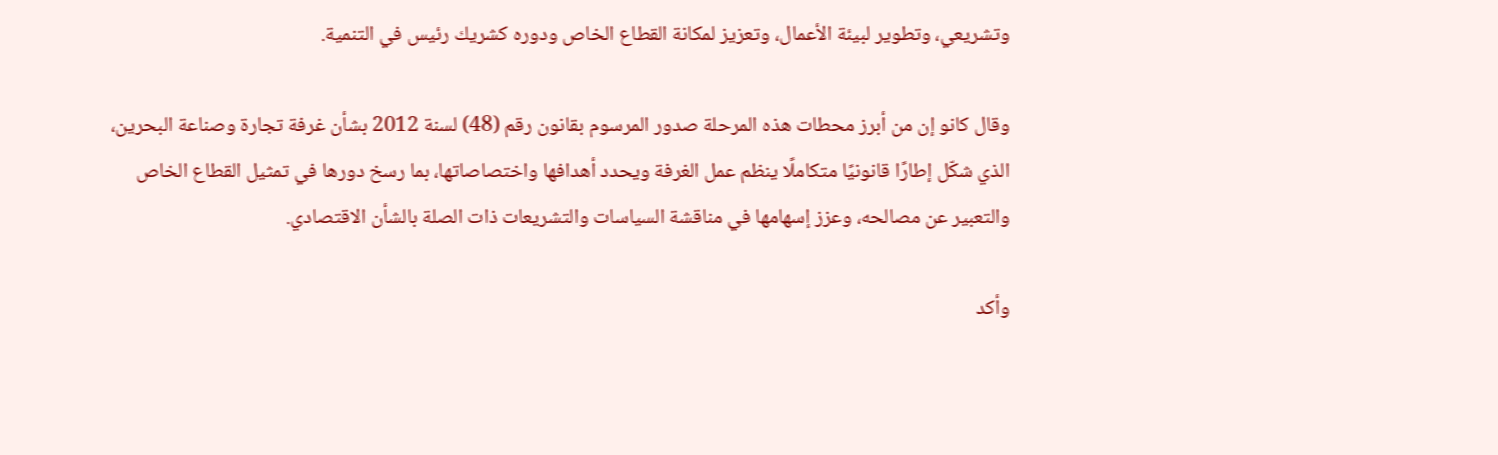وتشريعي، وتطوير لبيئة الأعمال، وتعزيز لمكانة القطاع الخاص ودوره كشريك رئيس في التنمية.

وقال كانو إن من أبرز محطات هذه المرحلة صدور المرسوم بقانون رقم (48) لسنة 2012 بشأن غرفة تجارة وصناعة البحرين، الذي شكّل إطارًا قانونيًا متكاملًا ينظم عمل الغرفة ويحدد أهدافها واختصاصاتها، بما رسخ دورها في تمثيل القطاع الخاص والتعبير عن مصالحه، وعزز إسهامها في مناقشة السياسات والتشريعات ذات الصلة بالشأن الاقتصادي.

وأكد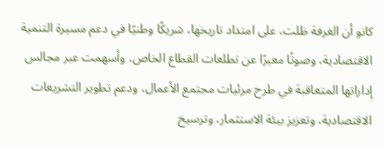كانو أن الغرفة ظلت، على امتداد تاريخها، شريكًا وطنيًا في دعم مسيرة التنمية الاقتصادية، وصوتًا معبرًا عن تطلعات القطاع الخاص، وأسهمت عبر مجالس إداراتها المتعاقبة في طرح مرئيات مجتمع الأعمال، ودعم تطوير التشريعات الاقتصادية، وتعزيز بيئة الاستثمار، وترسيخ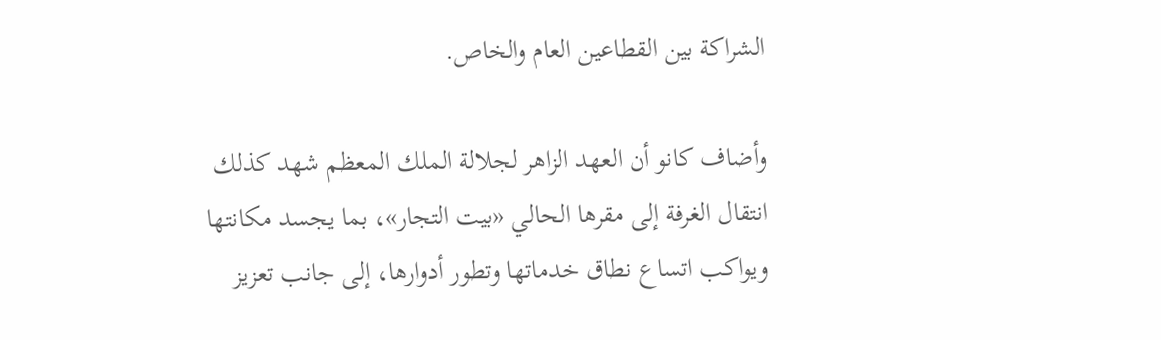الشراكة بين القطاعين العام والخاص.

وأضاف كانو أن العهد الزاهر لجلالة الملك المعظم شهد كذلك انتقال الغرفة إلى مقرها الحالي «بيت التجار»، بما يجسد مكانتها ويواكب اتساع نطاق خدماتها وتطور أدوارها، إلى جانب تعزيز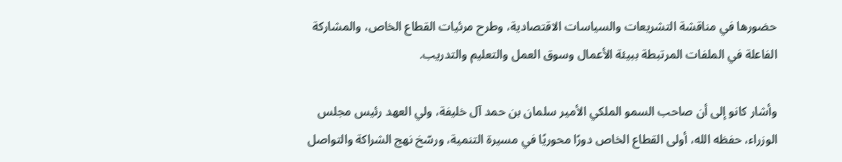حضورها في مناقشة التشريعات والسياسات الاقتصادية، وطرح مرئيات القطاع الخاص، والمشاركة الفاعلة في الملفات المرتبطة ببيئة الأعمال وسوق العمل والتعليم والتدريب.

وأشار كانو إلى أن صاحب السمو الملكي الأمير سلمان بن حمد آل خليفة، ولي العهد رئيس مجلس الوزراء، حفظه الله، أولى القطاع الخاص دورًا محوريًا في مسيرة التنمية، ورسّخ نهج الشراكة والتواصل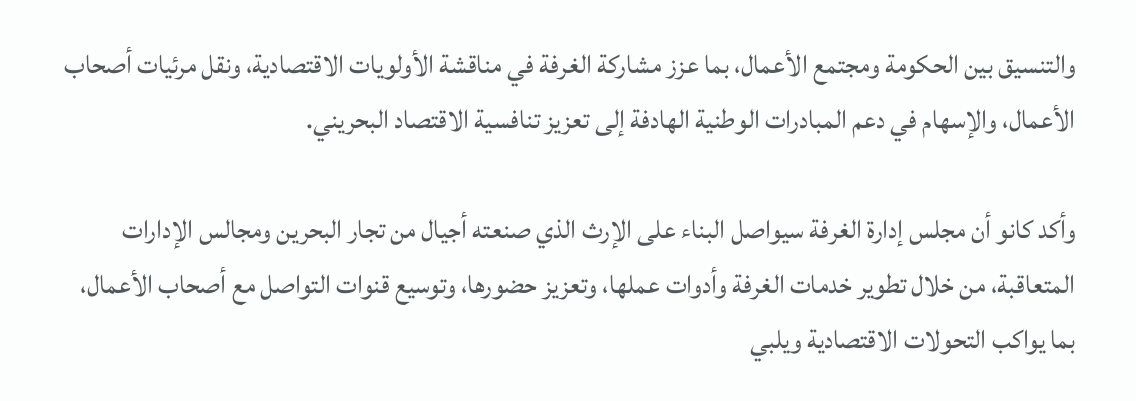والتنسيق بين الحكومة ومجتمع الأعمال، بما عزز مشاركة الغرفة في مناقشة الأولويات الاقتصادية، ونقل مرئيات أصحاب الأعمال، والإسهام في دعم المبادرات الوطنية الهادفة إلى تعزيز تنافسية الاقتصاد البحريني.

وأكد كانو أن مجلس إدارة الغرفة سيواصل البناء على الإرث الذي صنعته أجيال من تجار البحرين ومجالس الإدارات المتعاقبة، من خلال تطوير خدمات الغرفة وأدوات عملها، وتعزيز حضورها، وتوسيع قنوات التواصل مع أصحاب الأعمال، بما يواكب التحولات الاقتصادية ويلبي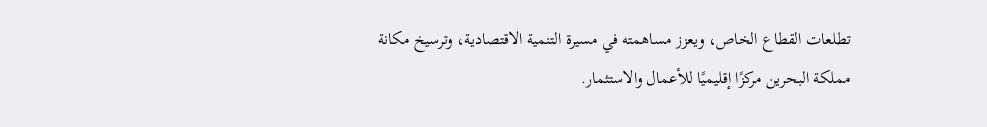تطلعات القطاع الخاص، ويعزز مساهمته في مسيرة التنمية الاقتصادية، وترسيخ مكانة مملكة البحرين مركزًا إقليميًا للأعمال والاستثمار.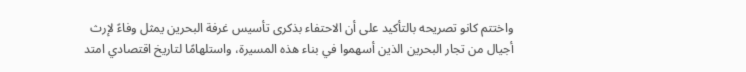واختتم كانو تصريحه بالتأكيد على أن الاحتفاء بذكرى تأسيس غرفة البحرين يمثل وفاءً لإرث أجيال من تجار البحرين الذين أسهموا في بناء هذه المسيرة، واستلهامًا لتاريخ اقتصادي امتد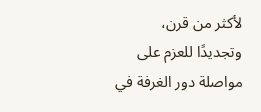لأكثر من قرن، وتجديدًا للعزم على مواصلة دور الغرفة في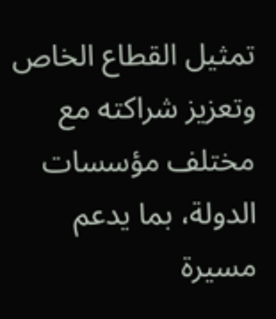تمثيل القطاع الخاص وتعزيز شراكته مع مختلف مؤسسات الدولة، بما يدعم مسيرة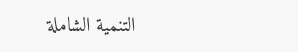التنمية الشاملة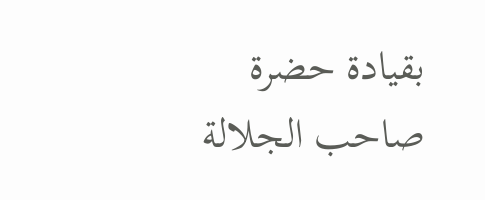بقيادة حضرة صاحب الجلالة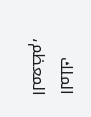الملك المعظم،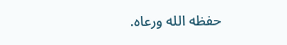حفظه الله ورعاه.